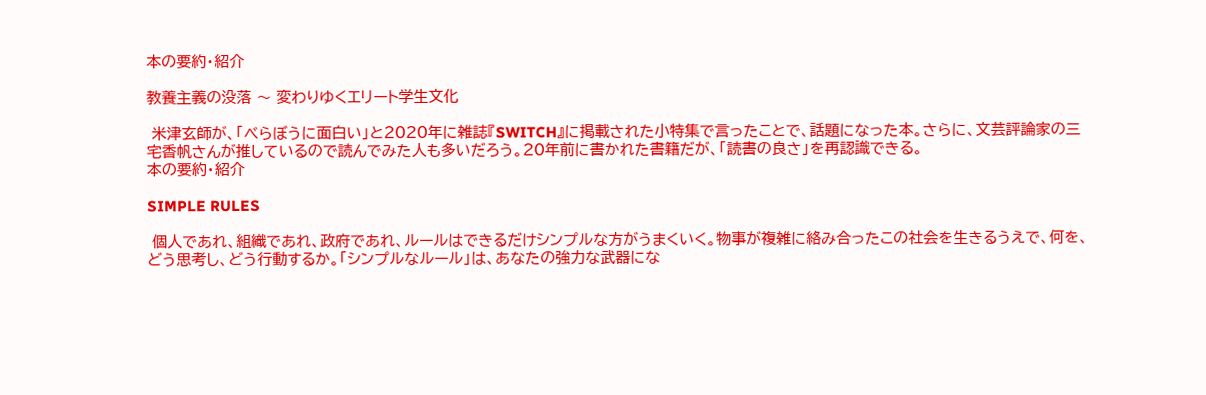本の要約・紹介

教養主義の没落 〜 変わりゆくエリート学生文化

 米津玄師が、「べらぼうに面白い」と2020年に雑誌『SWITCH』に掲載された小特集で言ったことで、話題になった本。さらに、文芸評論家の三宅香帆さんが推しているので読んでみた人も多いだろう。20年前に書かれた書籍だが、「読書の良さ」を再認識できる。
本の要約・紹介

SIMPLE RULES

 個人であれ、組織であれ、政府であれ、ルールはできるだけシンプルな方がうまくいく。物事が複雑に絡み合ったこの社会を生きるうえで、何を、どう思考し、どう行動するか。「シンプルなルール」は、あなたの強力な武器にな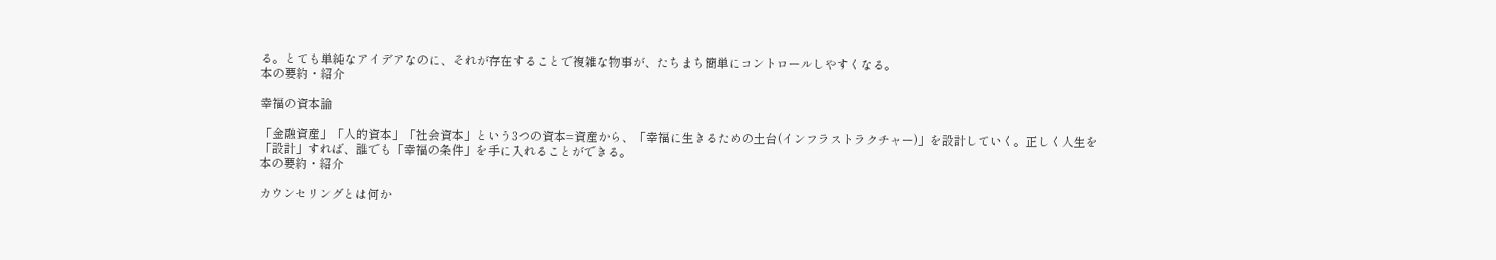る。とても単純なアイデアなのに、それが存在することで複雑な物事が、たちまち簡単にコントロールしやすくなる。
本の要約・紹介

幸福の資本論

「金融資産」「人的資本」「社会資本」という3つの資本=資産から、「幸福に生きるための土台(インフラストラクチャー)」を設計していく。正しく人生を「設計」すれば、誰でも「幸福の条件」を手に入れることができる。
本の要約・紹介

カウンセリングとは何か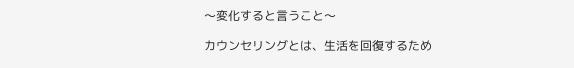〜変化すると言うこと〜

カウンセリングとは、生活を回復するため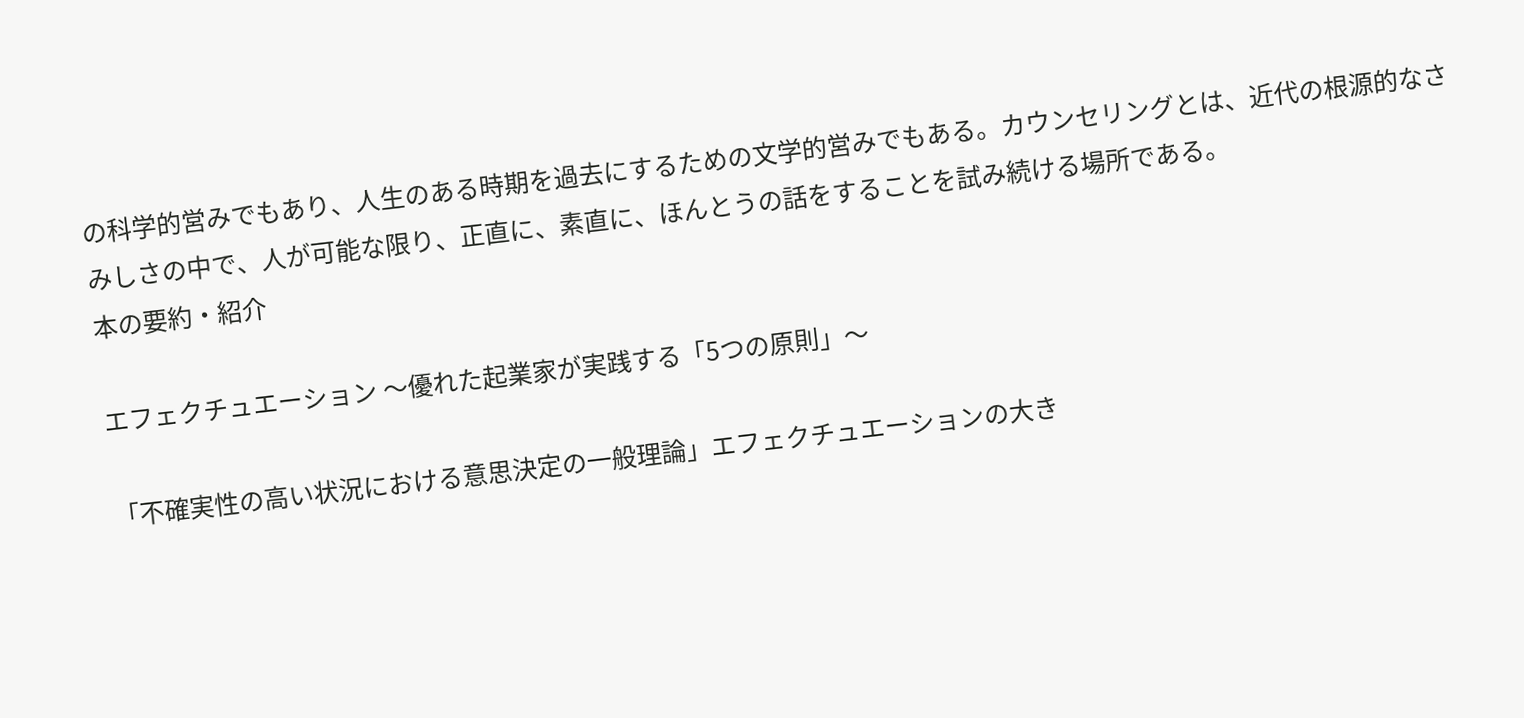の科学的営みでもあり、人生のある時期を過去にするための文学的営みでもある。カウンセリングとは、近代の根源的なさみしさの中で、人が可能な限り、正直に、素直に、ほんとうの話をすることを試み続ける場所である。
本の要約・紹介

エフェクチュエーション 〜優れた起業家が実践する「5つの原則」〜

「不確実性の高い状況における意思決定の一般理論」エフェクチュエーションの大き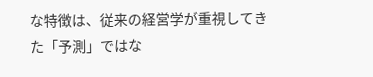な特徴は、従来の経営学が重視してきた「予測」ではな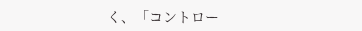く、「コントロー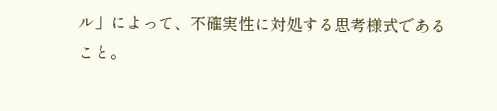ル」によって、不確実性に対処する思考様式であること。